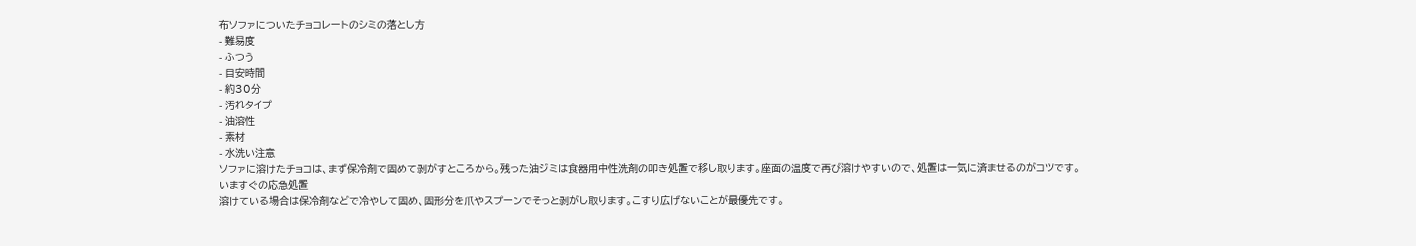布ソファについたチョコレートのシミの落とし方
- 難易度
- ふつう
- 目安時間
- 約30分
- 汚れタイプ
- 油溶性
- 素材
- 水洗い注意
ソファに溶けたチョコは、まず保冷剤で固めて剥がすところから。残った油ジミは食器用中性洗剤の叩き処置で移し取ります。座面の温度で再び溶けやすいので、処置は一気に済ませるのがコツです。
いますぐの応急処置
溶けている場合は保冷剤などで冷やして固め、固形分を爪やスプーンでそっと剥がし取ります。こすり広げないことが最優先です。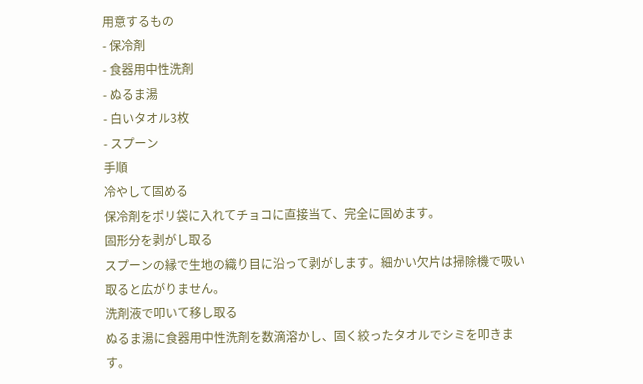用意するもの
- 保冷剤
- 食器用中性洗剤
- ぬるま湯
- 白いタオル3枚
- スプーン
手順
冷やして固める
保冷剤をポリ袋に入れてチョコに直接当て、完全に固めます。
固形分を剥がし取る
スプーンの縁で生地の織り目に沿って剥がします。細かい欠片は掃除機で吸い取ると広がりません。
洗剤液で叩いて移し取る
ぬるま湯に食器用中性洗剤を数滴溶かし、固く絞ったタオルでシミを叩きます。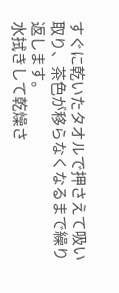すぐに乾いたタオルで押さえて吸い取り、茶色が移らなくなるまで繰り返します。
水拭きして乾燥さ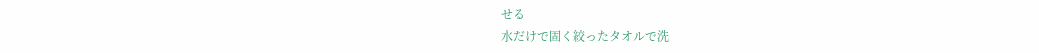せる
水だけで固く絞ったタオルで洗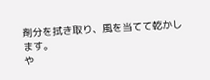剤分を拭き取り、風を当てて乾かします。
や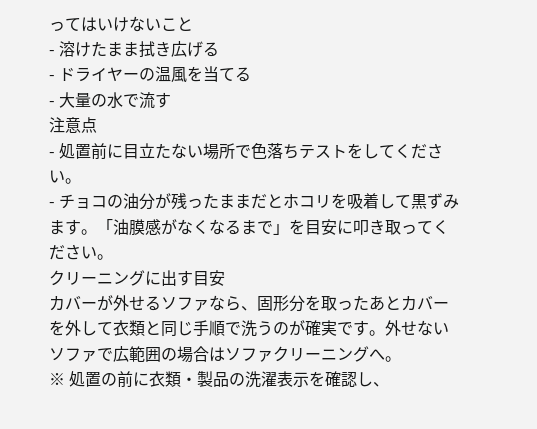ってはいけないこと
- 溶けたまま拭き広げる
- ドライヤーの温風を当てる
- 大量の水で流す
注意点
- 処置前に目立たない場所で色落ちテストをしてください。
- チョコの油分が残ったままだとホコリを吸着して黒ずみます。「油膜感がなくなるまで」を目安に叩き取ってください。
クリーニングに出す目安
カバーが外せるソファなら、固形分を取ったあとカバーを外して衣類と同じ手順で洗うのが確実です。外せないソファで広範囲の場合はソファクリーニングへ。
※ 処置の前に衣類・製品の洗濯表示を確認し、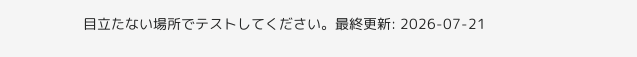目立たない場所でテストしてください。最終更新: 2026-07-21